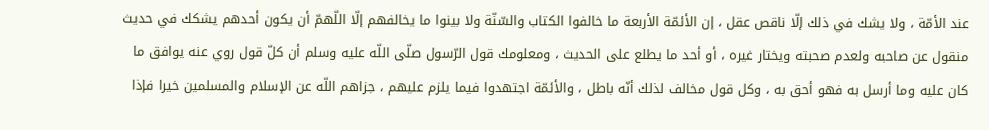عند الأمّة ، ولا يشك في ذلك إلّا ناقص عقل ، إن الأئمّة الأربعة ما خالفوا الكتاب والسّنّة ولا بينوا ما يخالفهم إلّا اللّهمّ أن يكون أحدهم يشكك في حديث منقول عن صاحبه ولعدم صحبته ويختار غيره ، أو أحد ما يطلع على الحديث ، ومعلومك قول الرّسول صلّى اللّه عليه وسلم أن كلّ قول روي عنه يوافق ما كان عليه وما أرسل به فهو أحق به ، وكل قول مخالف لذلك أنّه باطل ، والأئمّة اجتهدوا فيما يلزم عليهم ، جزاهم اللّه عن الإسلام والمسلمين خيرا فإذا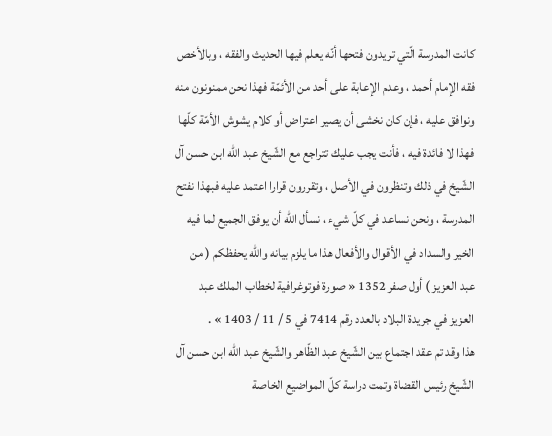كانت المدرسة الّتي تريدون فتحها أنّه يعلم فيها الحديث والفقه ، وبالأخص فقه الإمام أحمد ، وعدم الإعابة على أحد من الأئمّة فهذا نحن ممنونون منه ونوافق عليه ، فإن كان نخشى أن يصير اعتراض أو كلام يشوش الأمّة كلّها فهذا لا فائدة فيه ، فأنت يجب عليك تتراجع مع الشّيخ عبد اللّه ابن حسن آل الشّيخ في ذلك وتنظرون في الأصل ، وتقررون قرارا اعتمد عليه فبهذا نفتح المدرسة ، ونحن نساعد في كلّ شيء ، نسأل اللّه أن يوفق الجميع لما فيه الخير والسداد في الأقوال والأفعال هذا ما يلزم بيانه واللّه يحفظكم ( من عبد العزيز ) أول صفر 1352 « صورة فوتوغرافية لخطاب الملك عبد العزيز في جريدة البلاد بالعدد رقم 7414 في 5 / 11 / 1403 » .
هذا وقد تم عقد اجتماع بين الشّيخ عبد الظّاهر والشّيخ عبد اللّه ابن حسن آل الشّيخ رئيس القضاة وتمت دراسة كلّ المواضيع الخاصة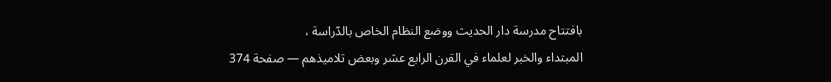بافتتاح مدرسة دار الحديث ووضع النظام الخاص بالدّراسة ،
المبتداء والخبر لعلماء في القرن الرابع عشر وبعض تلاميذهم — صفحة 374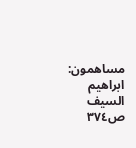مساهمون: ابراهيم السيف
ص٣٧٤